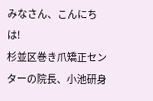みなさん、こんにちは!
杉並区巻き爪矯正センターの院長、小池研身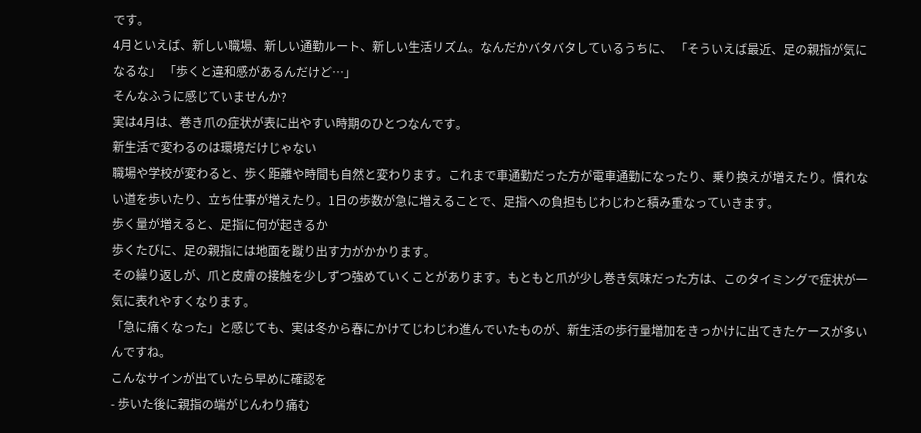です。
4月といえば、新しい職場、新しい通勤ルート、新しい生活リズム。なんだかバタバタしているうちに、 「そういえば最近、足の親指が気になるな」 「歩くと違和感があるんだけど…」
そんなふうに感じていませんか?
実は4月は、巻き爪の症状が表に出やすい時期のひとつなんです。
新生活で変わるのは環境だけじゃない
職場や学校が変わると、歩く距離や時間も自然と変わります。これまで車通勤だった方が電車通勤になったり、乗り換えが増えたり。慣れない道を歩いたり、立ち仕事が増えたり。1日の歩数が急に増えることで、足指への負担もじわじわと積み重なっていきます。
歩く量が増えると、足指に何が起きるか
歩くたびに、足の親指には地面を蹴り出す力がかかります。
その繰り返しが、爪と皮膚の接触を少しずつ強めていくことがあります。もともと爪が少し巻き気味だった方は、このタイミングで症状が一気に表れやすくなります。
「急に痛くなった」と感じても、実は冬から春にかけてじわじわ進んでいたものが、新生活の歩行量増加をきっかけに出てきたケースが多いんですね。
こんなサインが出ていたら早めに確認を
- 歩いた後に親指の端がじんわり痛む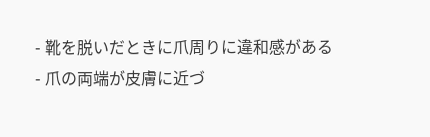- 靴を脱いだときに爪周りに違和感がある
- 爪の両端が皮膚に近づ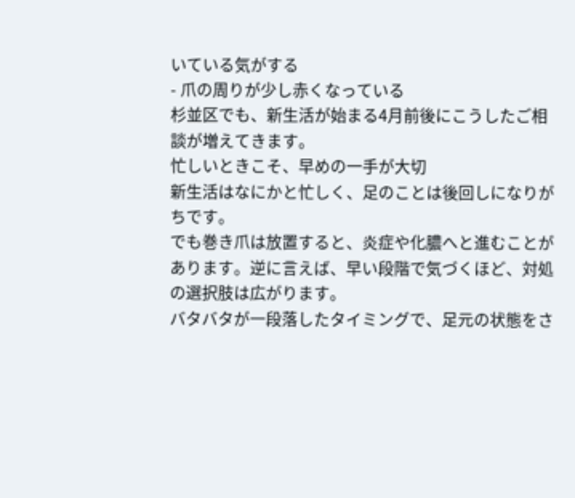いている気がする
- 爪の周りが少し赤くなっている
杉並区でも、新生活が始まる4月前後にこうしたご相談が増えてきます。
忙しいときこそ、早めの一手が大切
新生活はなにかと忙しく、足のことは後回しになりがちです。
でも巻き爪は放置すると、炎症や化膿へと進むことがあります。逆に言えば、早い段階で気づくほど、対処の選択肢は広がります。
バタバタが一段落したタイミングで、足元の状態をさ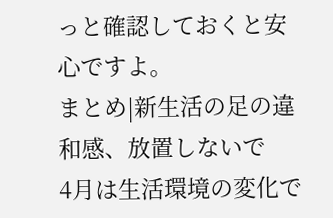っと確認しておくと安心ですよ。
まとめ|新生活の足の違和感、放置しないで
4月は生活環境の変化で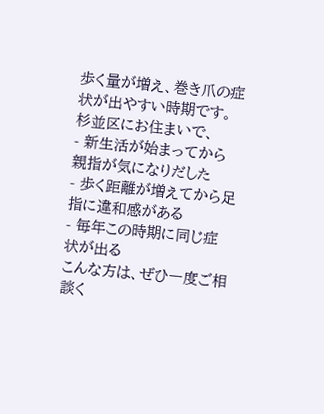歩く量が増え、巻き爪の症状が出やすい時期です。
杉並区にお住まいで、
- 新生活が始まってから親指が気になりだした
- 歩く距離が増えてから足指に違和感がある
- 毎年この時期に同じ症状が出る
こんな方は、ぜひ一度ご相談く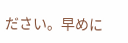ださい。早めに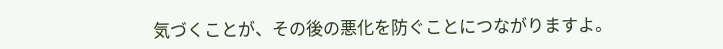気づくことが、その後の悪化を防ぐことにつながりますよ。